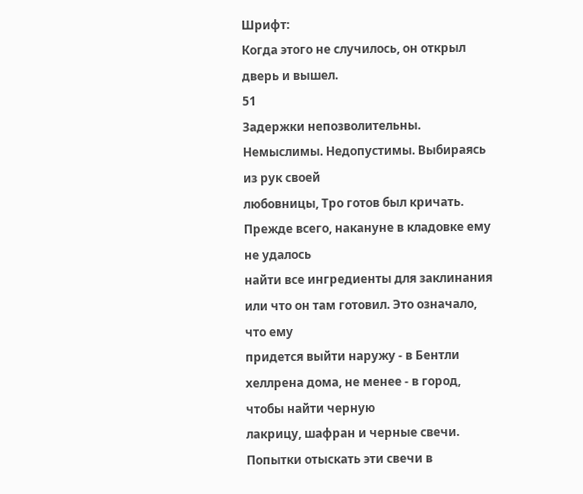Шрифт:
Когда этого не случилось, он открыл дверь и вышел.
51
Задержки непозволительны. Немыслимы. Недопустимы. Выбираясь из рук своей
любовницы, Тро готов был кричать. Прежде всего, накануне в кладовке ему не удалось
найти все ингредиенты для заклинания или что он там готовил. Это означало, что ему
придется выйти наружу - в Бентли хеллрена дома, не менее - в город, чтобы найти черную
лакрицу, шафран и черные свечи.
Попытки отыскать эти свечи в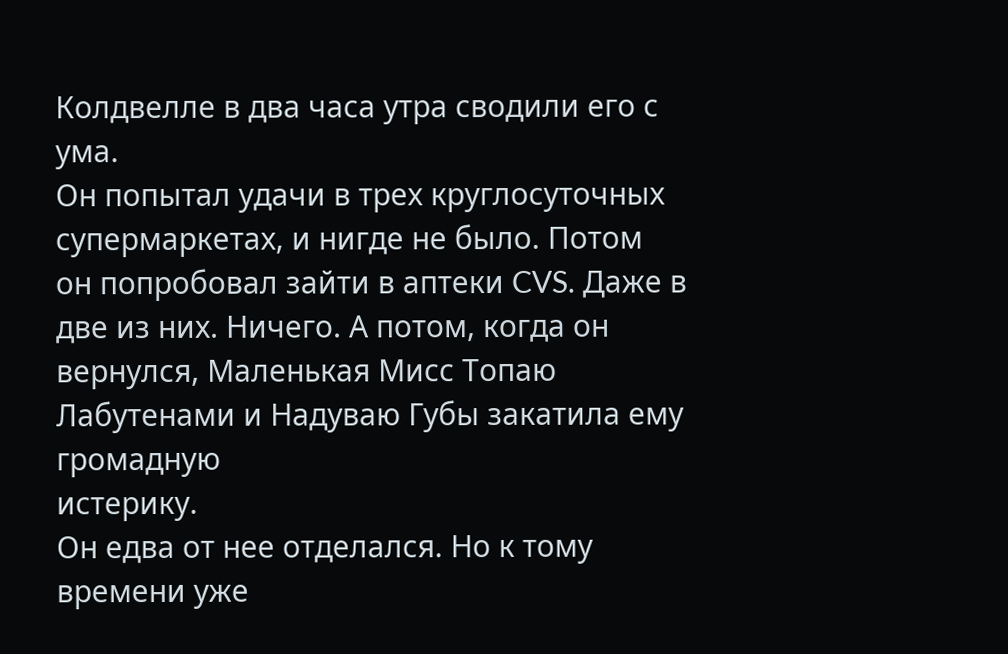Колдвелле в два часа утра сводили его с ума.
Он попытал удачи в трех круглосуточных супермаркетах, и нигде не было. Потом
он попробовал зайти в аптеки CVS. Даже в две из них. Ничего. А потом, когда он
вернулся, Маленькая Мисс Топаю Лабутенами и Надуваю Губы закатила ему громадную
истерику.
Он едва от нее отделался. Но к тому времени уже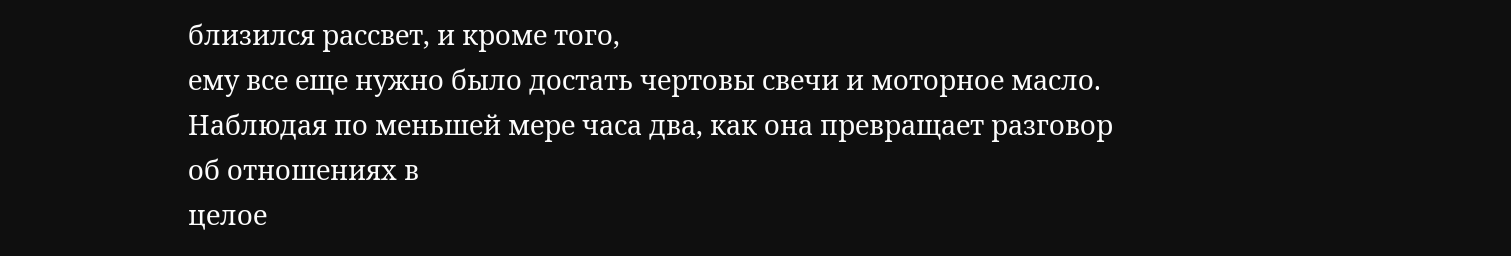близился рассвет, и кроме того,
ему все еще нужно было достать чертовы свечи и моторное масло.
Наблюдая по меньшей мере часа два, как она превращает разговор об отношениях в
целое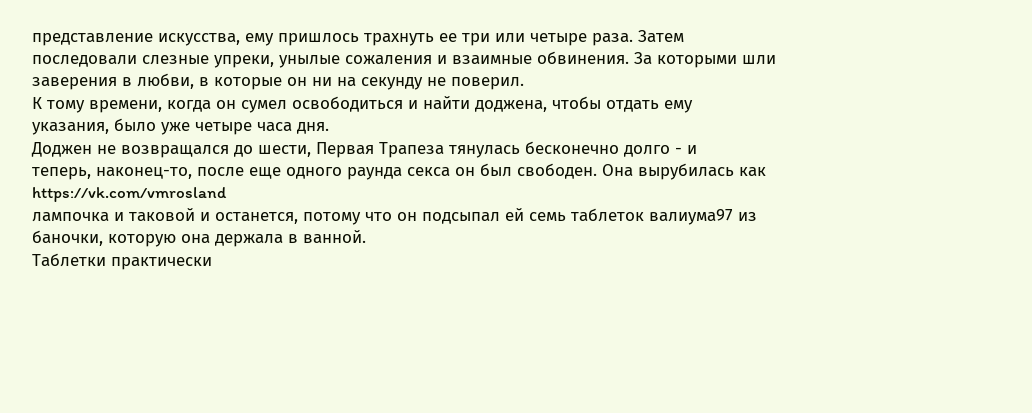представление искусства, ему пришлось трахнуть ее три или четыре раза. Затем
последовали слезные упреки, унылые сожаления и взаимные обвинения. За которыми шли
заверения в любви, в которые он ни на секунду не поверил.
К тому времени, когда он сумел освободиться и найти доджена, чтобы отдать ему
указания, было уже четыре часа дня.
Доджен не возвращался до шести, Первая Трапеза тянулась бесконечно долго - и
теперь, наконец-то, после еще одного раунда секса он был свободен. Она вырубилась как
https://vk.com/vmrosland
лампочка и таковой и останется, потому что он подсыпал ей семь таблеток валиума97 из
баночки, которую она держала в ванной.
Таблетки практически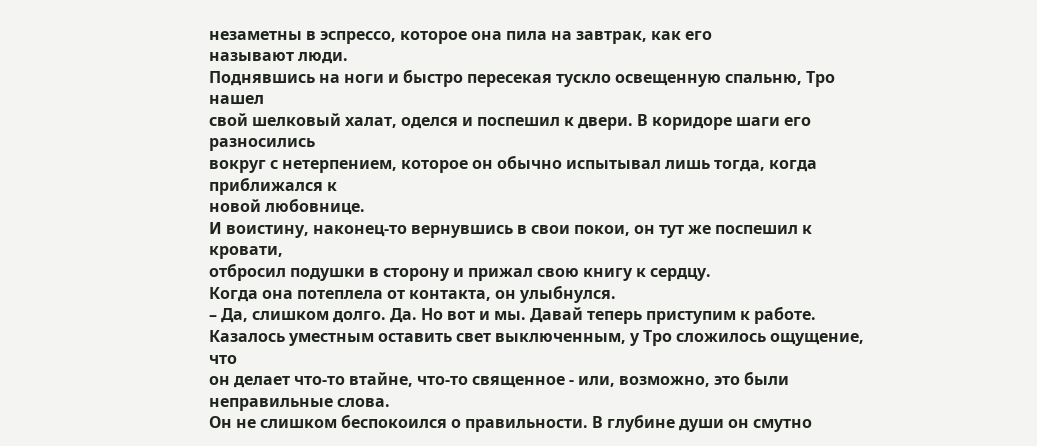незаметны в эспрессо, которое она пила на завтрак, как его
называют люди.
Поднявшись на ноги и быстро пересекая тускло освещенную спальню, Тро нашел
свой шелковый халат, оделся и поспешил к двери. В коридоре шаги его разносились
вокруг с нетерпением, которое он обычно испытывал лишь тогда, когда приближался к
новой любовнице.
И воистину, наконец-то вернувшись в свои покои, он тут же поспешил к кровати,
отбросил подушки в сторону и прижал свою книгу к сердцу.
Когда она потеплела от контакта, он улыбнулся.
– Да, слишком долго. Да. Но вот и мы. Давай теперь приступим к работе.
Казалось уместным оставить свет выключенным, у Тро сложилось ощущение, что
он делает что-то втайне, что-то священное - или, возможно, это были неправильные слова.
Он не слишком беспокоился о правильности. В глубине души он смутно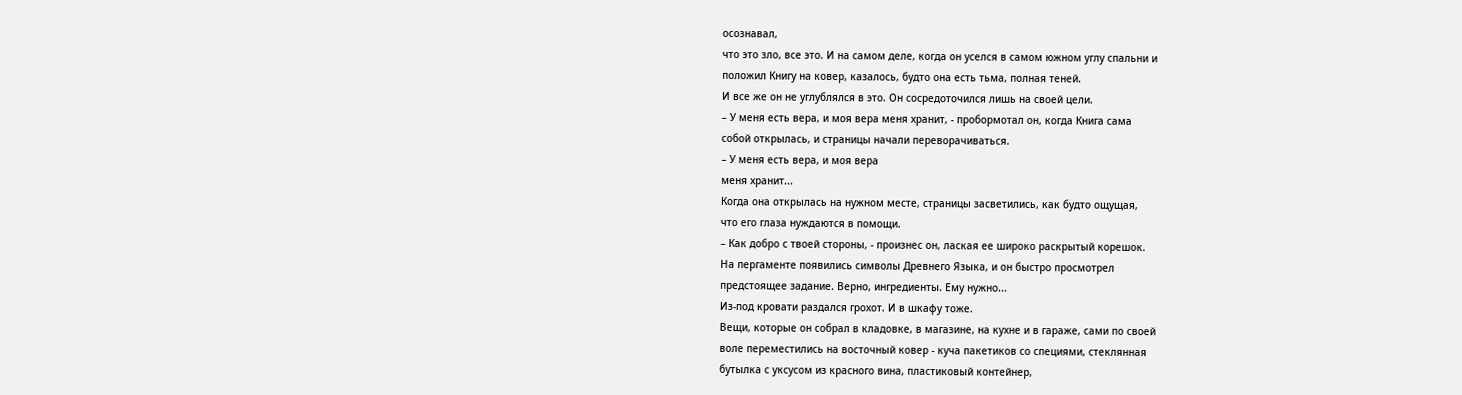осознавал,
что это зло, все это. И на самом деле, когда он уселся в самом южном углу спальни и
положил Книгу на ковер, казалось, будто она есть тьма, полная теней.
И все же он не углублялся в это. Он сосредоточился лишь на своей цели.
– У меня есть вера, и моя вера меня хранит, - пробормотал он, когда Книга сама
собой открылась, и страницы начали переворачиваться.
– У меня есть вера, и моя вера
меня хранит...
Когда она открылась на нужном месте, страницы засветились, как будто ощущая,
что его глаза нуждаются в помощи.
– Как добро с твоей стороны, - произнес он, лаская ее широко раскрытый корешок.
На пергаменте появились символы Древнего Языка, и он быстро просмотрел
предстоящее задание. Верно, ингредиенты. Ему нужно...
Из-под кровати раздался грохот. И в шкафу тоже.
Вещи, которые он собрал в кладовке, в магазине, на кухне и в гараже, сами по своей
воле переместились на восточный ковер - куча пакетиков со специями, стеклянная
бутылка с уксусом из красного вина, пластиковый контейнер,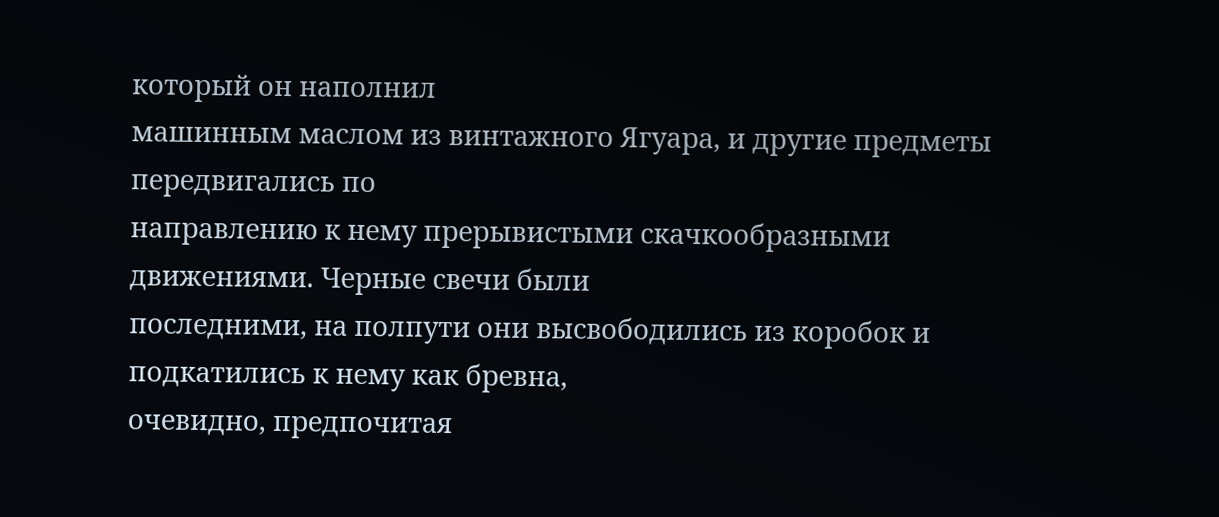который он наполнил
машинным маслом из винтажного Ягуара, и другие предметы передвигались по
направлению к нему прерывистыми скачкообразными движениями. Черные свечи были
последними, на полпути они высвободились из коробок и подкатились к нему как бревна,
очевидно, предпочитая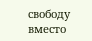свободу вместо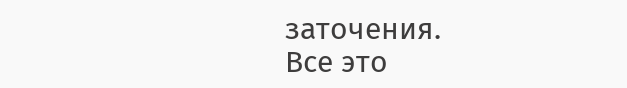заточения.
Все это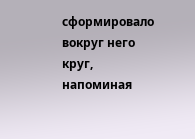сформировало вокруг него круг, напоминая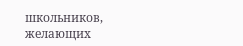школьников, желающих